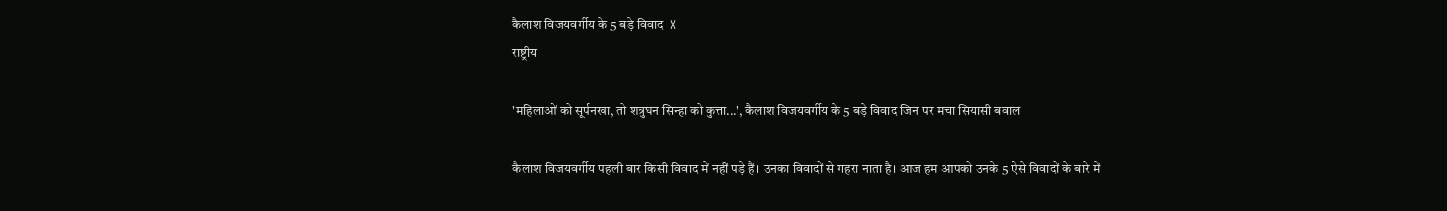कैलाश विजयवर्गीय के 5 बड़े विवाद  X
राष्ट्रीय

'महिलाओं को सूर्पनखा, तो शत्रुघन सिन्हा को कुत्ता...', कैलाश विजयवर्गीय के 5 बड़े विवाद जिन पर मचा सियासी बवाल

कैलाश विजयवर्गीय पहली बार किसी विवाद में नहीं पड़े हैं। उनका विवादों से गहरा नाता है। आज हम आपको उनके 5 ऐसे विवादों के बारे में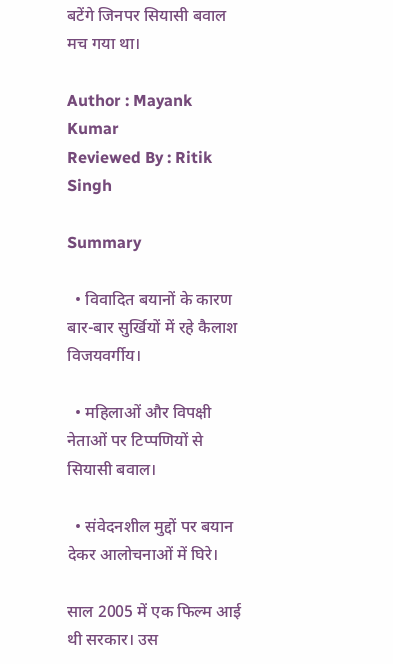बटेंगे जिनपर सियासी बवाल मच गया था।

Author : Mayank Kumar
Reviewed By : Ritik Singh

Summary

  • विवादित बयानों के कारण बार-बार सुर्खियों में रहे कैलाश विजयवर्गीय।

  • महिलाओं और विपक्षी नेताओं पर टिप्पणियों से सियासी बवाल।

  • संवेदनशील मुद्दों पर बयान देकर आलोचनाओं में घिरे।

साल 2005 में एक फिल्म आई थी सरकार। उस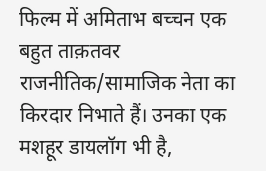फिल्म में अमिताभ बच्चन एक बहुत ताक़तवर राजनीतिक/सामाजिक नेता का किरदार निभाते हैं। उनका एक मशहूर डायलॉग भी है,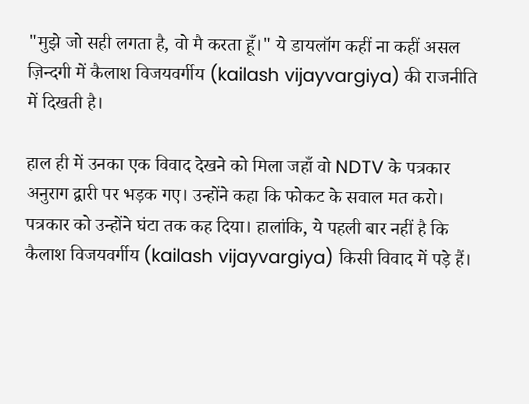"मुझे जो सही लगता है, वो मै करता हूँ।" ये डायलॉग कहीं ना कहीं असल ज़िन्दगी में कैलाश विजयवर्गीय (kailash vijayvargiya) की राजनीति में दिखती है।

हाल ही में उनका एक विवाद देखने को मिला जहाँ वो NDTV के पत्रकार अनुराग द्वारी पर भड़क गए। उन्होंने कहा कि फोकट के सवाल मत करो। पत्रकार को उन्होंने घंटा तक कह दिया। हालांकि, ये पहली बार नहीं है कि कैलाश विजयवर्गीय (kailash vijayvargiya) किसी विवाद में पड़े हैं।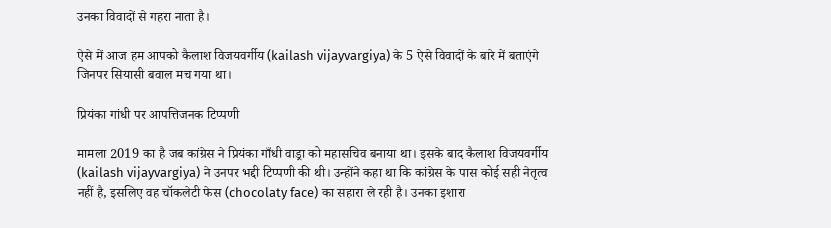उनका विवादों से गहरा नाता है।

ऐसे में आज हम आपको कैलाश विजयवर्गीय (kailash vijayvargiya) के 5 ऐसे विवादों के बारे में बताएंगे जिनपर सियासी बवाल मच गया था।

प्रियंका गांधी पर आपत्तिजनक टिप्पणी

मामला 2019 का है जब कांग्रेस ने प्रियंका गाँधी वाड्रा को महासचिव बनाया था। इसके बाद कैलाश विजयवर्गीय (kailash vijayvargiya) ने उनपर भद्दी टिप्पणी की थी। उन्होंने कहा था कि कांग्रेस के पास कोई सही नेतृत्व नहीं है, इसलिए वह चॉकलेटी फेस (chocolaty face) का सहारा ले रही है। उनका इशारा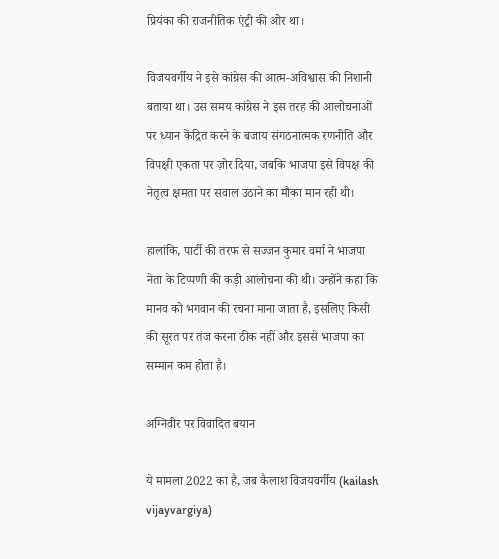प्रियंका की राजनीतिक एंट्री की ओर था।

विजयवर्गीय ने इसे कांग्रेस की आत्म-अविश्वास की निशानी बताया था। उस समय कांग्रेस ने इस तरह की आलोचनाओं पर ध्यान केंद्रित करने के बजाय संगठनात्मक रणनीति और विपक्षी एकता पर ज़ोर दिया, जबकि भाजपा इसे विपक्ष की नेतृत्व क्षमता पर सवाल उठाने का मौका मान रही थी।

हालांकि, पार्टी की तरफ से सज्जन कुमार वर्मा ने भाजपा नेता के टिप्पणी की कड़ी आलोचना की थी। उन्होंने कहा कि मानव को भगवान की रचना माना जाता है, इसलिए किसी की सूरत पर तंज करना ठीक नहीं और इससे भाजपा का सम्मान कम होता है।

अग्निवीर पर विवादित बयान

ये मामला 2022 का है, जब कैलाश विजयवर्गीय (kailash vijayvargiya)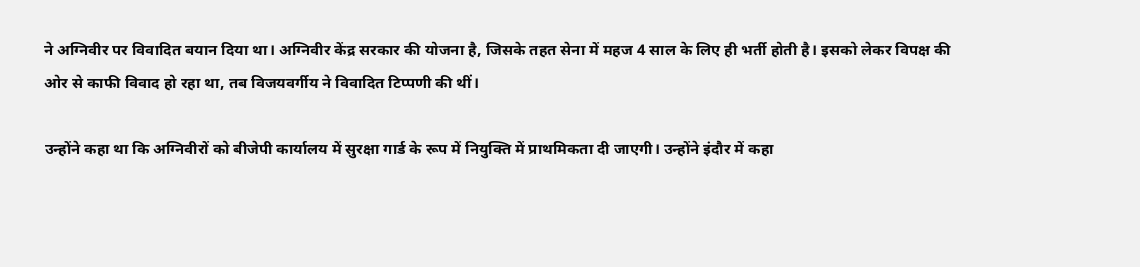ने अग्निवीर पर विवादित बयान दिया था। अग्निवीर केंद्र सरकार की योजना है, जिसके तहत सेना में महज 4 साल के लिए ही भर्ती होती है। इसको लेकर विपक्ष की ओर से काफी विवाद हो रहा था, तब विजयवर्गीय ने विवादित टिप्पणी की थीं।

उन्होंने कहा था कि अग्निवीरों को बीजेपी कार्यालय में सुरक्षा गार्ड के रूप में नियुक्ति में प्राथमिकता दी जाएगी। उन्होंने इंदौर में कहा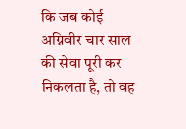कि जब कोई अग्निवीर चार साल की सेवा पूरी कर निकलता है, तो वह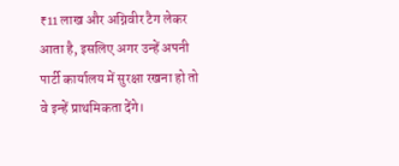₹11 लाख और अग्निवीर टैग लेकर आता है, इसलिए अगर उन्हें अपनी पार्टी कार्यालय में सुरक्षा रखना हो तो वे इन्हें प्राथमिकता देंगे।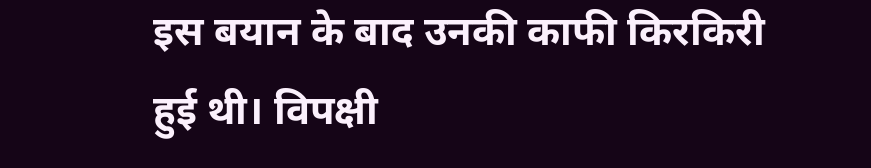इस बयान के बाद उनकी काफी किरकिरी हुई थी। विपक्षी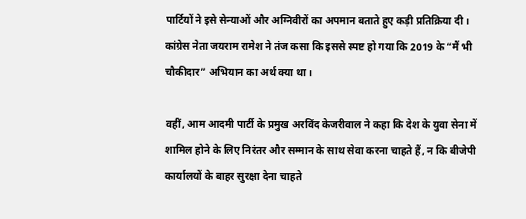पार्टियों ने इसे सेन्याओं और अग्निवीरों का अपमान बताते हुए कड़ी प्रतिक्रिया दी। कांग्रेस नेता जयराम रामेश ने तंज कसा कि इससे स्पष्ट हो गया कि 2019 के “मैं भी चौकीदार” अभियान का अर्थ क्या था।

वहीं, आम आदमी पार्टी के प्रमुख अरविंद केजरीवाल ने कहा कि देश के युवा सेना में शामिल होने के लिए निरंतर और सम्मान के साथ सेवा करना चाहते हैं, न कि बीजेपी कार्यालयों के बाहर सुरक्षा देना चाहते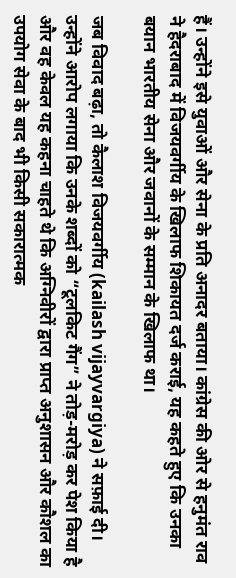हैं। उन्होंने इसे युवाओं और सेना के प्रति अनादर बताया। कांग्रेस की ओर से हनुमंत राव ने हैदराबाद में विजयवर्गीय के खिलाफ शिकायत दर्ज कराई, यह कहते हुए कि उनका बयान भारतीय सेना और जवानों के सम्मान के खिलाफ था।

जब विवाद बढ़ा, तो कैलाश विजयवर्गीय (kailash vijayvargiya) ने सफ़ाई दी। उन्होंने आरोप लगाया कि उनके शब्दों को “टूलकिट गैंग” ने तोड़-मरोड़ कर पेश किया है और वह केवल यह कहना चाहते थे कि अग्निवीरों द्वारा प्राप्त अनुशासन और कौशल का उपयोग सेवा के बाद भी किसी सकारात्मक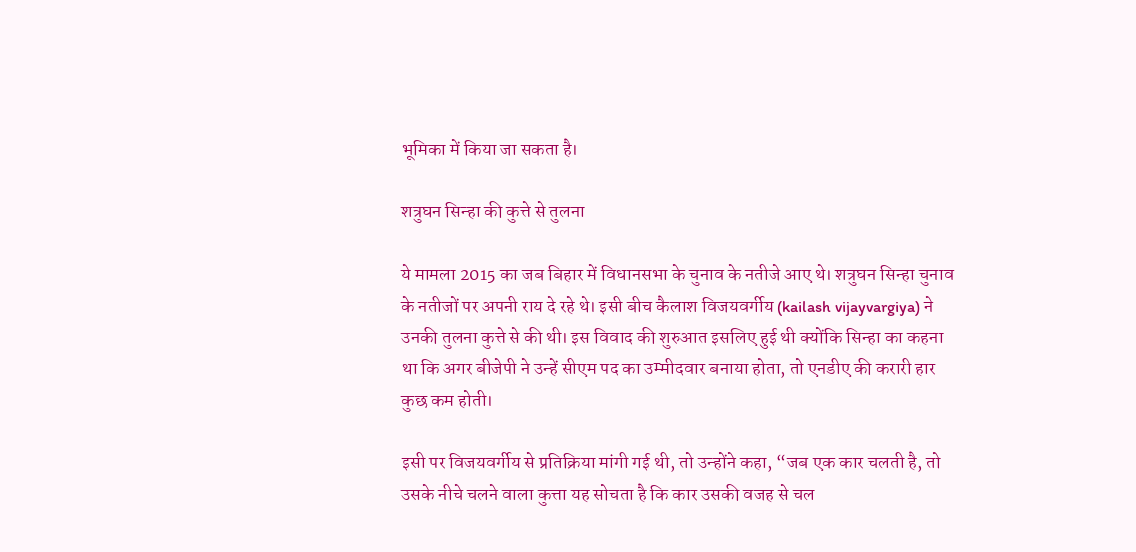भूमिका में किया जा सकता है।

शत्रुघन सिन्हा की कुत्ते से तुलना

ये मामला 2015 का जब बिहार में विधानसभा के चुनाव के नतीजे आए थे। शत्रुघन सिन्हा चुनाव के नतीजों पर अपनी राय दे रहे थे। इसी बीच कैलाश विजयवर्गीय (kailash vijayvargiya) ने उनकी तुलना कुत्ते से की थी। इस विवाद की शुरुआत इसलिए हुई थी क्योंकि सिन्हा का कहना था कि अगर बीजेपी ने उन्हें सीएम पद का उम्मीदवार बनाया होता, तो एनडीए की करारी हार कुछ कम होती।

इसी पर विजयवर्गीय से प्रतिक्रिया मांगी गई थी, तो उन्होंने कहा, “जब एक कार चलती है, तो उसके नीचे चलने वाला कुत्ता यह सोचता है कि कार उसकी वजह से चल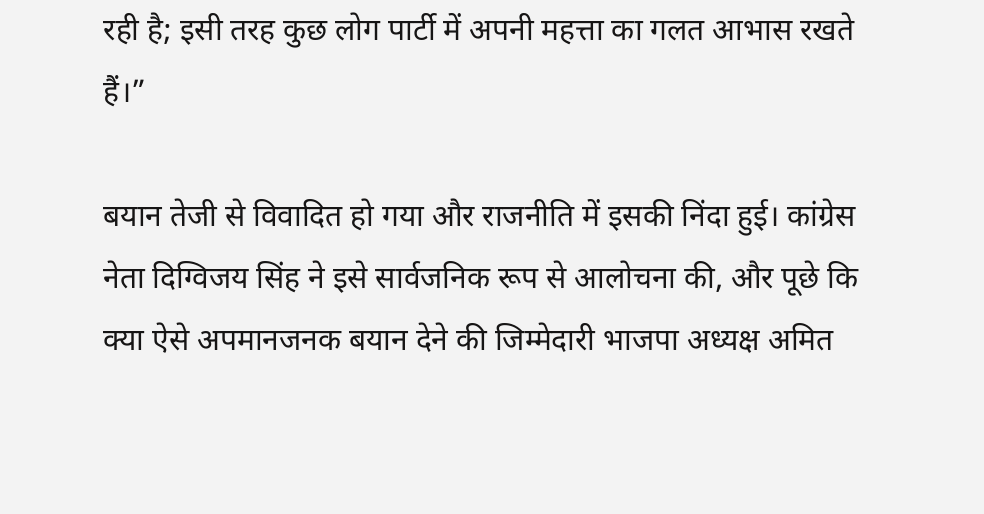रही है; इसी तरह कुछ लोग पार्टी में अपनी महत्ता का गलत आभास रखते हैं।”

बयान तेजी से विवादित हो गया और राजनीति में इसकी निंदा हुई। कांग्रेस नेता दिग्विजय सिंह ने इसे सार्वजनिक रूप से आलोचना की, और पूछे कि क्या ऐसे अपमानजनक बयान देने की जिम्मेदारी भाजपा अध्यक्ष अमित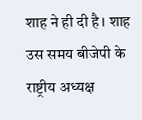शाह ने ही दी है। शाह उस समय बीजेपी के राष्ट्रीय अध्यक्ष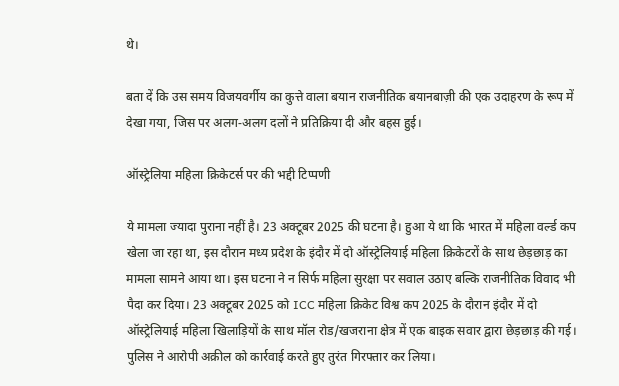थे।

बता दें कि उस समय विजयवर्गीय का कुत्ते वाला बयान राजनीतिक बयानबाज़ी की एक उदाहरण के रूप में देखा गया, जिस पर अलग‑अलग दलों ने प्रतिक्रिया दी और बहस हुई।

ऑस्ट्रेलिया महिला क्रिकेटर्स पर की भद्दी टिप्पणी

ये मामला ज्यादा पुराना नहीं है। 23 अक्टूबर 2025 की घटना है। हुआ ये था कि भारत में महिला वर्ल्ड कप खेला जा रहा था, इस दौरान मध्य प्रदेश के इंदौर में दो ऑस्ट्रेलियाई महिला क्रिकेटरों के साथ छेड़छाड़ का मामला सामने आया था। इस घटना ने न सिर्फ महिला सुरक्षा पर सवाल उठाए बल्कि राजनीतिक विवाद भी पैदा कर दिया। 23 अक्टूबर 2025 को ICC महिला क्रिकेट विश्व कप 2025 के दौरान इंदौर में दो ऑस्ट्रेलियाई महिला खिलाड़ियों के साथ मॉल रोड/खजराना क्षेत्र में एक बाइक सवार द्वारा छेड़छाड़ की गई। पुलिस ने आरोपी अक़ील को कार्रवाई करते हुए तुरंत गिरफ्तार कर लिया।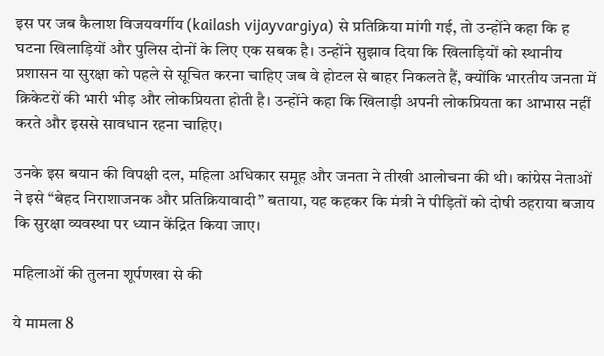इस पर जब कैलाश विजयवर्गीय (kailash vijayvargiya) से प्रतिक्रिया मांगी गई, तो उन्होंने कहा कि ह घटना खिलाड़ियों और पुलिस दोनों के लिए एक सबक है। उन्होंने सुझाव दिया कि खिलाड़ियों को स्थानीय प्रशासन या सुरक्षा को पहले से सूचित करना चाहिए जब वे होटल से बाहर निकलते हैं, क्योंकि भारतीय जनता में क्रिकेटरों की भारी भीड़ और लोकप्रियता होती है। उन्होंने कहा कि खिलाड़ी अपनी लोकप्रियता का आभास नहीं करते और इससे सावधान रहना चाहिए।

उनके इस बयान की विपक्षी दल, महिला अधिकार समूह और जनता ने तीखी आलोचना की थी। कांग्रेस नेताओं ने इसे “बेहद निराशाजनक और प्रतिक्रियावादी” बताया, यह कहकर कि मंत्री ने पीड़ितों को दोषी ठहराया बजाय कि सुरक्षा व्यवस्था पर ध्यान केंद्रित किया जाए।

महिलाओं की तुलना शूर्पणखा से की

ये मामला 8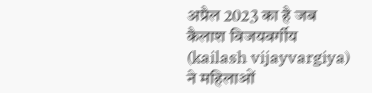अप्रैल 2023 का है जब कैलाश विजयवर्गीय (kailash vijayvargiya) ने महिलाओं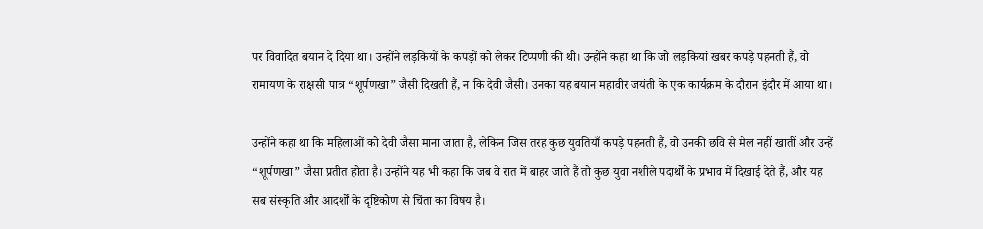पर विवादित बयान दे दिया था। उन्होंने लड़कियों के कपड़ों को लेकर टिप्पणी की थी। उन्होंने कहा था कि जो लड़कियां खबर कपड़े पहनती हैं, वो रामायण के राक्षसी पात्र “शूर्पणखा” जैसी दिखती हैं, न कि देवी जैसी। उनका यह बयान महावीर जयंती के एक कार्यक्रम के दौरान इंदौर में आया था।

उन्होंने कहा था कि महिलाओं को देवी जैसा माना जाता है, लेकिन जिस तरह कुछ युवतियाँ कपड़े पहनती हैं, वो उनकी छवि से मेल नहीं खातीं और उन्हें “शूर्पणखा” जैसा प्रतीत होता है। उन्होंने यह भी कहा कि जब वे रात में बाहर जाते हैं तो कुछ युवा नशीले पदार्थों के प्रभाव में दिखाई देते हैं, और यह सब संस्कृति और आदर्शों के दृष्टिकोण से चिंता का विषय है।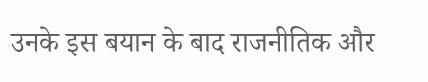उनके इस बयान के बाद राजनीतिक और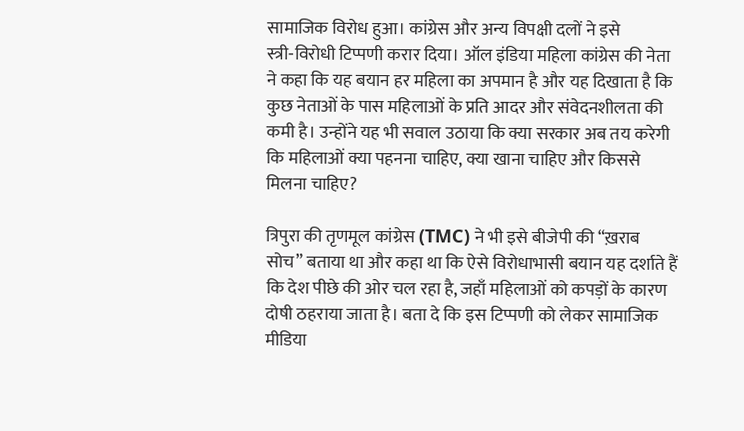सामाजिक विरोध हुआ। कांग्रेस और अन्य विपक्षी दलों ने इसे स्त्री‑विरोधी टिप्पणी करार दिया। ऑल इंडिया महिला कांग्रेस की नेता ने कहा कि यह बयान हर महिला का अपमान है और यह दिखाता है कि कुछ नेताओं के पास महिलाओं के प्रति आदर और संवेदनशीलता की कमी है। उन्होंने यह भी सवाल उठाया कि क्या सरकार अब तय करेगी कि महिलाओं क्या पहनना चाहिए, क्या खाना चाहिए और किससे मिलना चाहिए?

त्रिपुरा की तृणमूल कांग्रेस (TMC) ने भी इसे बीजेपी की “ख़राब सोच” बताया था और कहा था कि ऐसे विरोधाभासी बयान यह दर्शाते हैं कि देश पीछे की ओर चल रहा है, जहाँ महिलाओं को कपड़ों के कारण दोषी ठहराया जाता है। बता दे कि इस टिप्पणी को लेकर सामाजिक मीडिया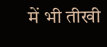में भी तीखी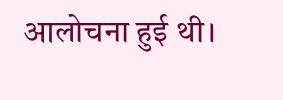आलोचना हुई थी।